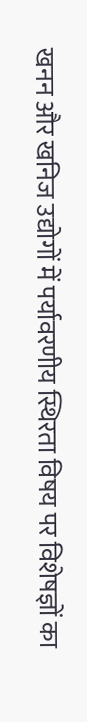खनन और खनिज उद्योगों में पर्यावरणीय स्थिरता विषय पर विशेषज्ञों का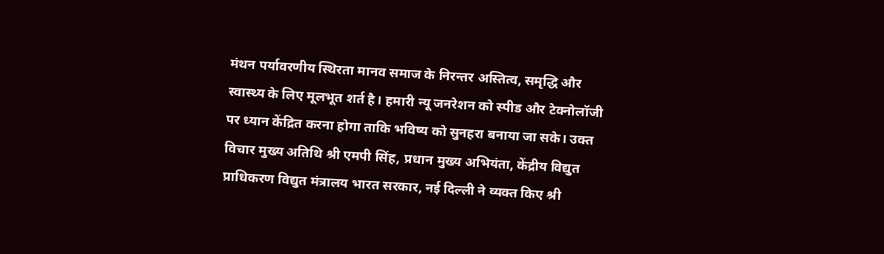मंथन पर्यावरणीय स्थिरता मानव समाज के निरन्तर अस्तित्व, समृद्धि और स्वास्थ्य के लिए मूलभूत शर्त है। हमारी न्यू जनरेशन को स्पीड और टेक्नोलॉजी पर ध्यान केंद्रित करना होगा ताकि भविष्य को सुनहरा बनाया जा सके। उक्त विचार मुख्य अतिथि श्री एमपी सिंह, प्रधान मुख्य अभियंता, केंद्रीय विद्युत प्राधिकरण विद्युत मंत्रालय भारत सरकार, नई दिल्ली ने व्यक्त किए श्री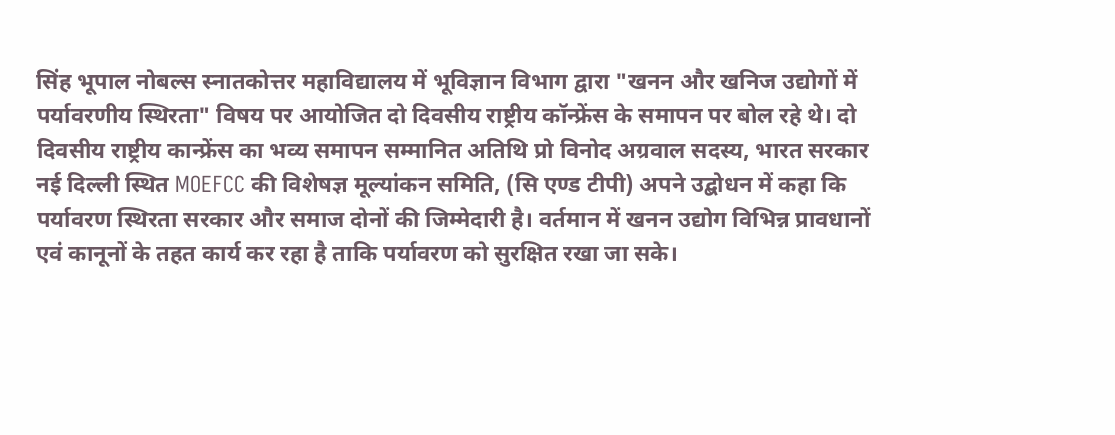सिंह भूपाल नोबल्स स्नातकोत्तर महाविद्यालय में भूविज्ञान विभाग द्वारा "खनन और खनिज उद्योगों में पर्यावरणीय स्थिरता" विषय पर आयोजित दो दिवसीय राष्ट्रीय कॉन्फ्रेंस के समापन पर बोल रहे थे। दो दिवसीय राष्ट्रीय कान्फ्रेंस का भव्य समापन सम्मानित अतिथि प्रो विनोद अग्रवाल सदस्य, भारत सरकार नई दिल्ली स्थित MOEFCC की विशेषज्ञ मूल्यांकन समिति, (सि एण्ड टीपी) अपने उद्बोधन में कहा कि पर्यावरण स्थिरता सरकार और समाज दोनों की जिम्मेदारी है। वर्तमान में खनन उद्योग विभिन्न प्रावधानों एवं कानूनों के तहत कार्य कर रहा है ताकि पर्यावरण को सुरक्षित रखा जा सके।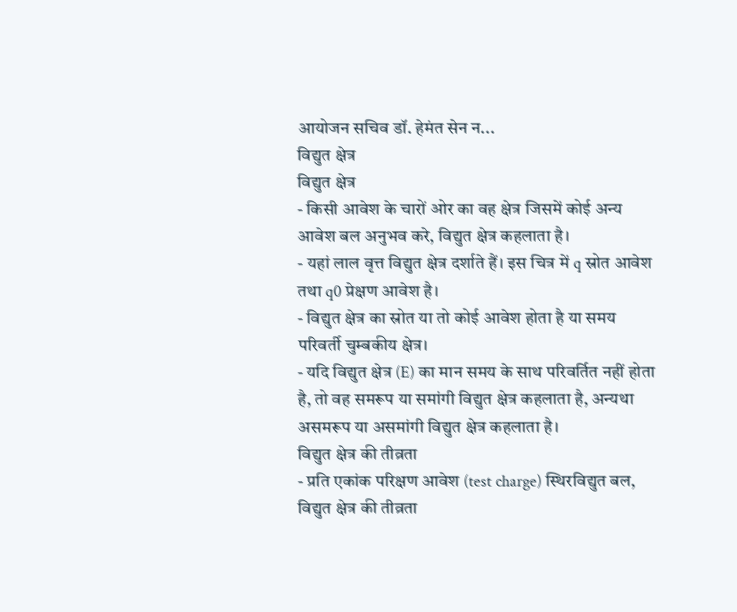आयोजन सचिव डॉ. हेमंत सेन न...
विद्युत क्षेत्र
विद्युत क्षेत्र
- किसी आवेश के चारों ओर का वह क्षेत्र जिसमें कोई अन्य आवेश बल अनुभव करे, विद्युत क्षेत्र कहलाता है।
- यहां लाल वृत्त विद्युत क्षेत्र दर्शाते हैं। इस चित्र में q स्रोत आवेश तथा q0 प्रेक्षण आवेश है।
- विद्युत क्षेत्र का स्रोत या तो कोई आवेश होता है या समय परिवर्ती चुम्बकीय क्षेत्र।
- यदि विद्युत क्षेत्र (E) का मान समय के साथ परिवर्तित नहीं होता है, तो वह समरूप या समांगी विद्युत क्षेत्र कहलाता है, अन्यथा असमरूप या असमांगी विद्युत क्षेत्र कहलाता है।
विद्युत क्षेत्र की तीव्रता
- प्रति एकांक परिक्षण आवेश (test charge) स्थिरविद्युत बल, विद्युत क्षेत्र की तीव्रता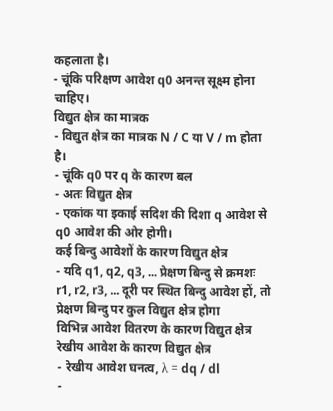कहलाता है।
- चूंकि परिक्षण आवेश q0 अनन्त सूक्ष्म होना चाहिए।
विद्युत क्षेत्र का मात्रक
- विद्युत क्षेत्र का मात्रक N / C या V / m होता है।
- चूंकि q0 पर q के कारण बल
- अतः विद्युत क्षेत्र
- एकांक या इकाई सदिश की दिशा q आवेश से q0 आवेश की ओर होगी।
कई बिन्दु आवेशों के कारण विद्युत क्षेत्र
- यदि q1, q2, q3, ... प्रेक्षण बिन्दु से क्रमशः r1, r2, r3, ... दूरी पर स्थित बिन्दु आवेश हों, तो प्रेक्षण बिन्दु पर कुल विद्युत क्षेत्र होगा
विभिन्न आवेश वितरण के कारण विद्युत क्षेत्र
रेखीय आवेश के कारण विद्युत क्षेत्र
- रेखीय आवेश घनत्व, λ = dq / dl
-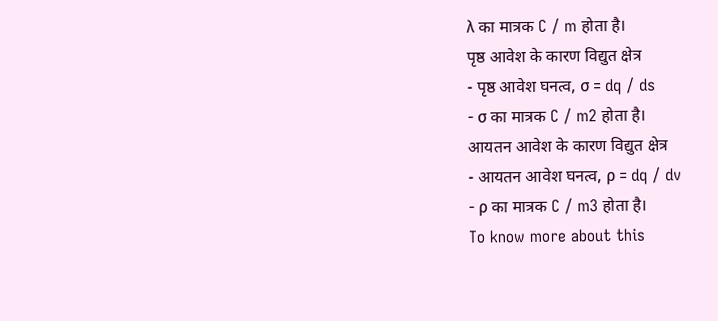λ का मात्रक C / m होता है।
पृष्ठ आवेश के कारण विद्युत क्षेत्र
- पृष्ठ आवेश घनत्व, σ = dq / ds
- σ का मात्रक C / m2 होता है।
आयतन आवेश के कारण विद्युत क्षेत्र
- आयतन आवेश घनत्व, ρ = dq / dv
- ρ का मात्रक C / m3 होता है।
To know more about this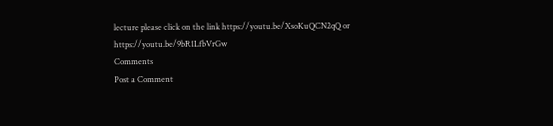lecture please click on the link https://youtu.be/XsoKuQCN2qQ or https://youtu.be/9bR1LfbVrGw
Comments
Post a Comment